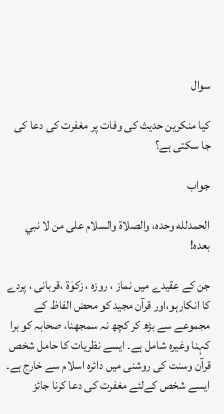سوال

کیا منکرین حدیث کی وفات پر مغفرت کی دعا کی جا سکتی ہے؟

جواب

الحمدلله وحده، والصلاة والسلام على من لا نبي بعده!

جن کے عقیدے میں نماز ، روزہ ، زکوٰۃ ،قربانی ، پردے کا انکارہو،اور قرآن مجید کو محض الفاظ کے مجموعے سے بڑھ کر کچھ نہ سمجھنا، صحابہ کو برا کہنا وغیرہ شامل ہے۔ ایسے نظریات کا حامل شخص قرآن وسنت کی روشنی میں دائرہ اسلام سے خارج ہے۔ ایسے شخص کےلئے مغفرت کی دعا کرنا جائز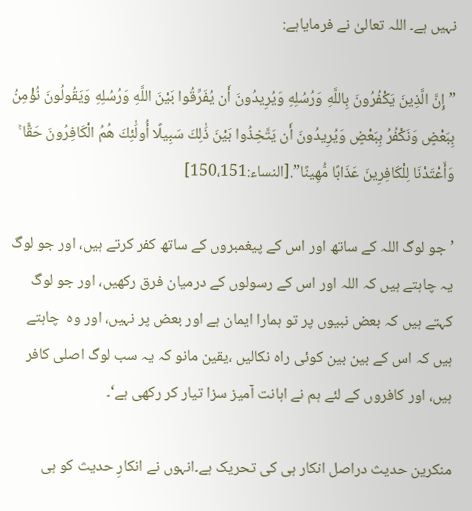نہیں ہے۔ اللہ تعالیٰ نے فرمایاہے:

”إِنَّ الَّذِينَ يَكْفُرُونَ بِاللَّهِ وَرُسُلِهِ وَيُرِيدُونَ أَن يُفَرِّقُوا بَيْنَ اللَّهِ وَرُسُلِهِ وَيَقُولُونَ نُؤْمِنُ بِبَعْضٍ وَنَكْفُرُ بِبَعْضٍ وَيُرِيدُونَ أَن يَتَّخِذُوا بَيْنَ ذَٰلِكَ سَبِيلًا أُولَٰئِكَ هُمُ الْكَافِرُونَ حَقًّا ۚ وَأَعْتَدْنَا لِلْكَافِرِينَ عَذَابًا مُّهِينًا”.[النساء:150،151]

’جو لوگ اللہ کے ساتھ اور اس کے پیغمبروں کے ساتھ کفر کرتے ہیں، اور جو لوگ یہ چاہتے ہیں کہ اللہ اور اس کے رسولوں کے درمیان فرق رکھیں، اور جو لوگ کہتے ہیں کہ بعض نبیوں پر تو ہمارا ایمان ہے اور بعض پر نہیں، اور وہ  چاہتے ہیں کہ اس کے بین بین کوئی راه نکالیں ،یقین مانو کہ یہ سب لوگ اصلی کافر ہیں، اور کافروں کے لئے ہم نے اہانت آمیز سزا تیار کر رکھی ہے‘۔

منکرین حدیث دراصل انکار ہی کی تحریک ہے۔انہوں نے انکارِ حدیث کو ہی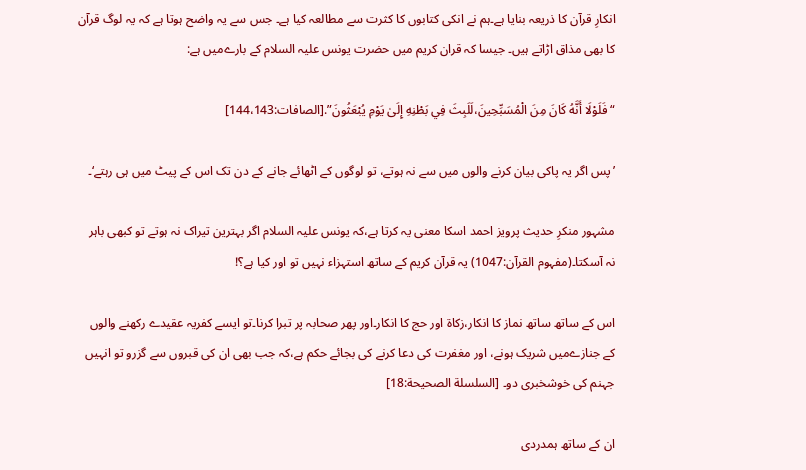انکارِ قرآن کا ذریعہ بنایا ہے۔ہم نے انکی کتابوں کا کثرت سے مطالعہ کیا ہے۔ جس سے یہ واضح ہوتا ہے کہ یہ لوگ قرآن کا بھی مذاق اڑاتے ہیں۔ جیسا کہ قران کریم میں حضرت یونس علیہ السلام کے بارےمیں ہے:

“فَلَوْلَا أَنَّهُ كَانَ مِنَ الْمُسَبِّحِينَ،لَلَبِثَ فِي بَطْنِهِ إِلَىٰ يَوْمِ يُبْعَثُونَ”.[الصافات:144،143]

’پس اگر یہ پاکی بیان کرنے والوں میں سے نہ ہوتے، تو لوگوں کے اٹھائے جانے کے دن تک اس کے پیٹ میں ہی رہتے‘۔

مشہور منکرِ حدیث پرویز احمد اسکا معنی یہ کرتا ہے،کہ یونس علیہ السلام اگر بہترین تیراک نہ ہوتے تو کبھی باہر نہ آسکتا۔(مفہوم القرآن:1047) یہ قرآن کریم کے ساتھ استہزاء نہیں تو اور کیا ہے؟!

اس کے ساتھ ساتھ نماز کا انکار،زکاة اور حج کا انکار۔اور پھر صحابہ پر تبرا کرنا۔تو ایسے کفریہ عقیدے رکھنے والوں کے جنازےمیں شریک ہونے، اور مغفرت کی دعا کرنے کی بجائے حکم ہے،کہ جب بھی ان کی قبروں سے گزرو تو انہیں جہنم کی خوشخبری دو۔ [السلسلة الصحيحة:18]

ان کے ساتھ ہمدردی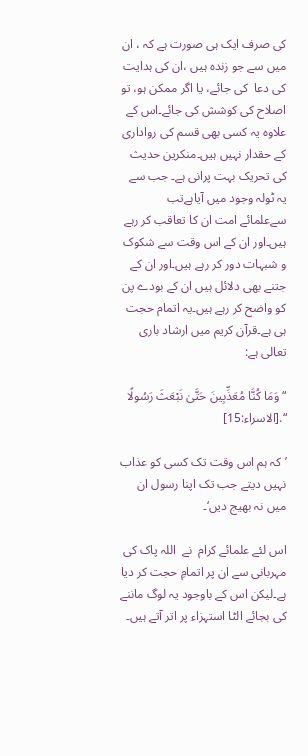کی صرف ایک ہی صورت ہے کہ ، ان میں سے جو زندہ ہیں ،ان کی ہدایت کی دعا  کی جائے، یا اگر ممکن ہو، تو اصلاح کی کوشش کی جائے۔اس کے علاوہ یہ کسی بھی قسم کی رواداری کے حقدار نہیں ہیں۔منکرین حدیث کی تحریک بہت پرانی ہے۔ جب سے یہ ٹولہ وجود میں آیاہےتب  سےعلمائے امت ان کا تعاقب کر رہے ہیں۔اور ان کے اس وقت سے شکوک و شبہات دور کر رہے ہیں۔اور ان کے جتنے بھی دلائل ہیں ان کے بودے پن کو واضح کر رہے ہیں۔یہ اتمام حجت ہی ہے۔قرآن کریم میں ارشاد باری تعالی ہے:

“وَمَا كُنَّا مُعَذِّبِينَ حَتَّىٰ نَبْعَثَ رَسُولًا “.[الاسراء:15]

’کہ ہم اس وقت تک کسی کو عذاب نہیں دیتے جب تک اپنا رسول ان میں نہ بھیج دیں‘۔

اس لئے علمائے کرام  نے  اللہ پاک کی مہربانی سے ان پر اتمامِ حجت کر دیا ہے۔لیکن اس کے باوجود یہ لوگ ماننے کی بجائے الٹا استہزاء پر اتر آتے ہیں۔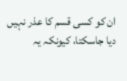ان کو کسی قسم کا عذر نہیں دیا جاسکتا، کیونکہ یہ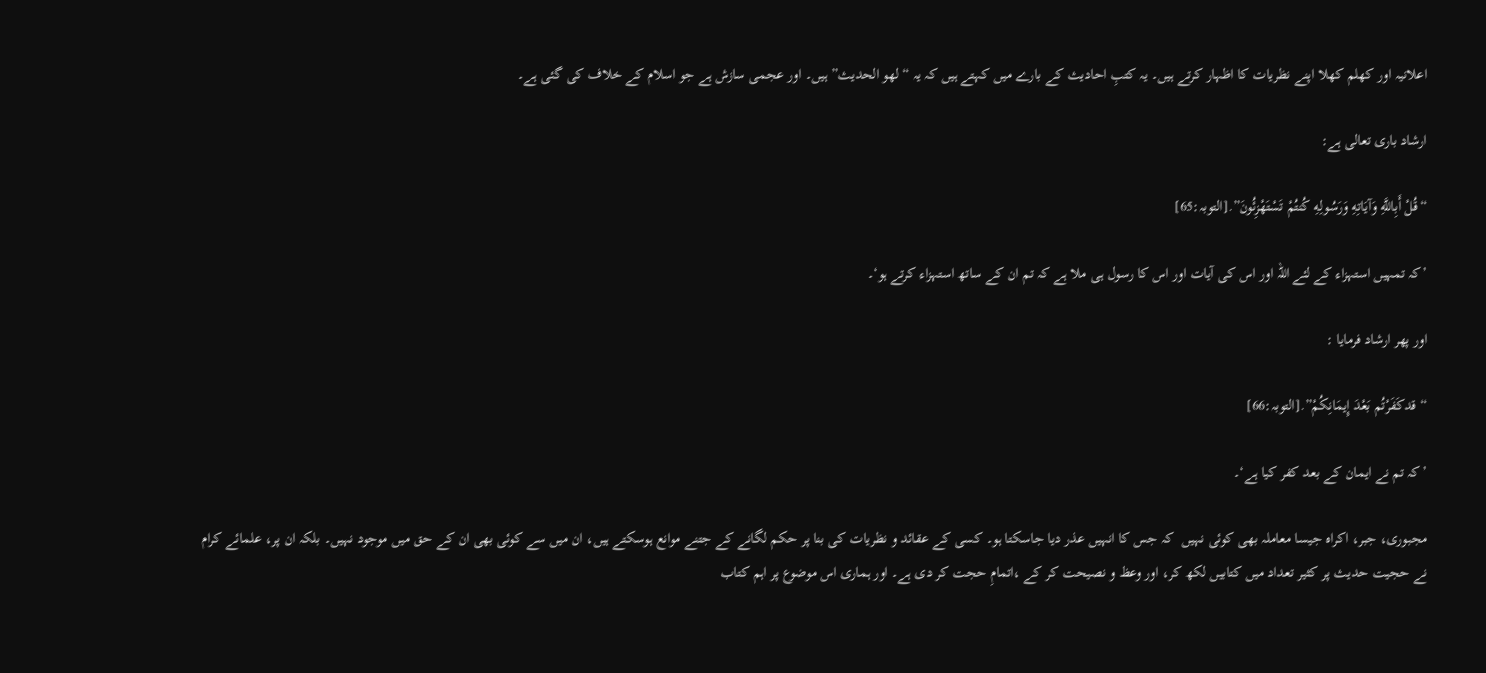اعلانیہ اور کھلم کھلا اپنے نظریات کا اظہار کرتے ہیں۔ یہ کتبِ احادیث کے بارے میں کہتے ہیں کہ یہ “لھو الحدیث” ہیں۔ اور عجمی سازش ہے جو اسلام کے خلاف کی گئی ہے۔

ارشاد باری تعالی ہے:

“قُلْ أَبِاللَّهِ وَآيَاتِهِ وَرَسُولِهِ كُنتُمْ تَسْتَهْزِئُونَ”.[التوبہ:65]

’کہ تمہیں استہزاء کے لئے اللہ اور اس کی آیات اور اس کا رسول ہی ملا ہے کہ تم ان کے ساتھ استہزاء کرتے ہو‘۔

اور پھر ارشاد فرمایا :

“قدكَفَرْتُم بَعْدَ إِيمَانِكُمْ”.[التوبہ:66]

’کہ تم نے ایمان کے بعد کفر کیا ہے‘۔

مجبوری، جبر، اکراہ جیسا معاملہ بھی کوئی نہیں  کہ جس کا انہیں عذر دیا جاسکتا ہو۔ کسی کے عقائد و نظریات کی بنا پر حکم لگانے کے جتنے موانع ہوسکتے ہیں، ان میں سے کوئی بھی ان کے حق میں موجود نہیں۔ بلکہ ان پر، علمائے کرام نے حجیت حدیث پر کثیر تعداد میں کتابیں لکھ کر، اور وعظ و نصیحت کر کے ،اتمامِ حجت کر دی ہے۔ اور ہماری اس موضوع پر اہم کتاب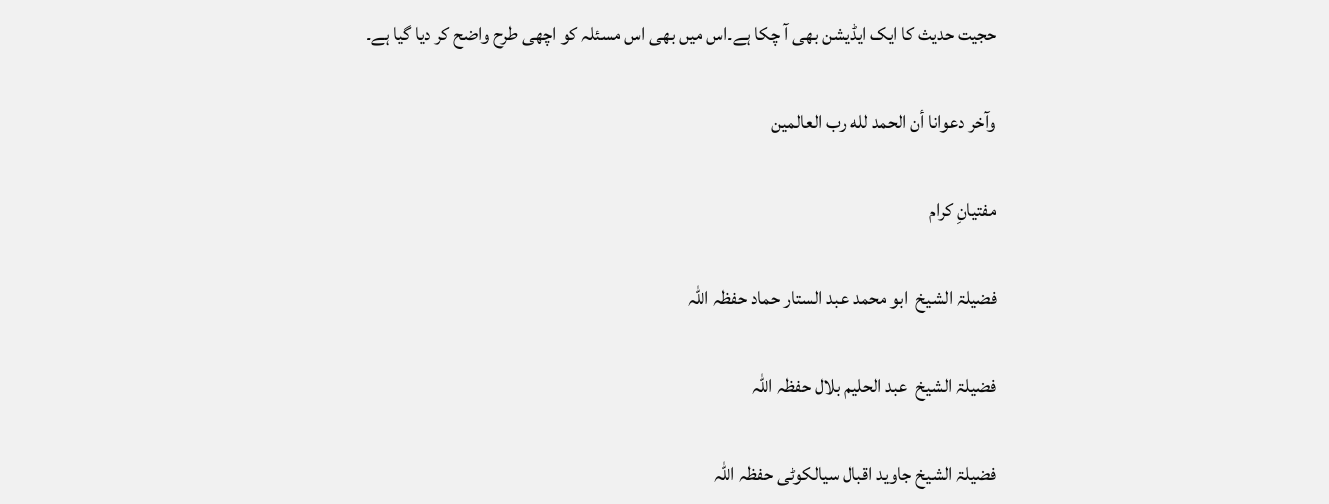حجیت حدیث کا ایک ایڈیشن بھی آ چکا ہے۔اس میں بھی اس مسئلہ کو اچھی طرح واضح کر دیا گیا ہے۔

وآخر دعوانا أن الحمد لله رب العالمين

مفتیانِ کرام

فضیلۃ الشیخ  ابو محمد عبد الستار حماد حفظہ اللہ

فضیلۃ الشیخ  عبد الحلیم بلال حفظہ اللہ

فضیلۃ الشیخ جاوید اقبال سیالکوٹی حفظہ اللہ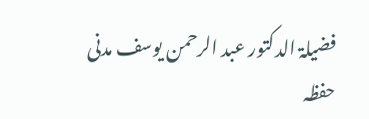فضیلۃ الدکتور عبد الرحمن یوسف مدنی حفظہ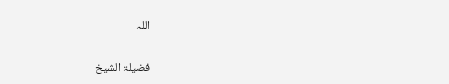اللہ

فضیلۃ الشیخ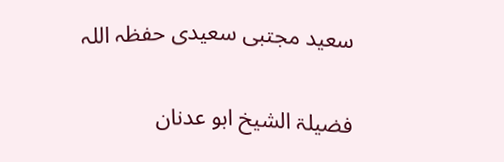سعید مجتبی سعیدی حفظہ اللہ

فضیلۃ الشیخ ابو عدنان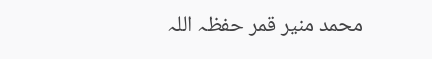محمد منیر قمر حفظہ اللہ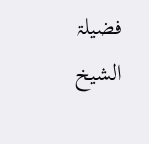فضیلۃ الشیخ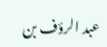عبد الرؤف بن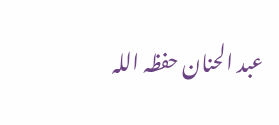عبد الحنان حفظہ اللہ